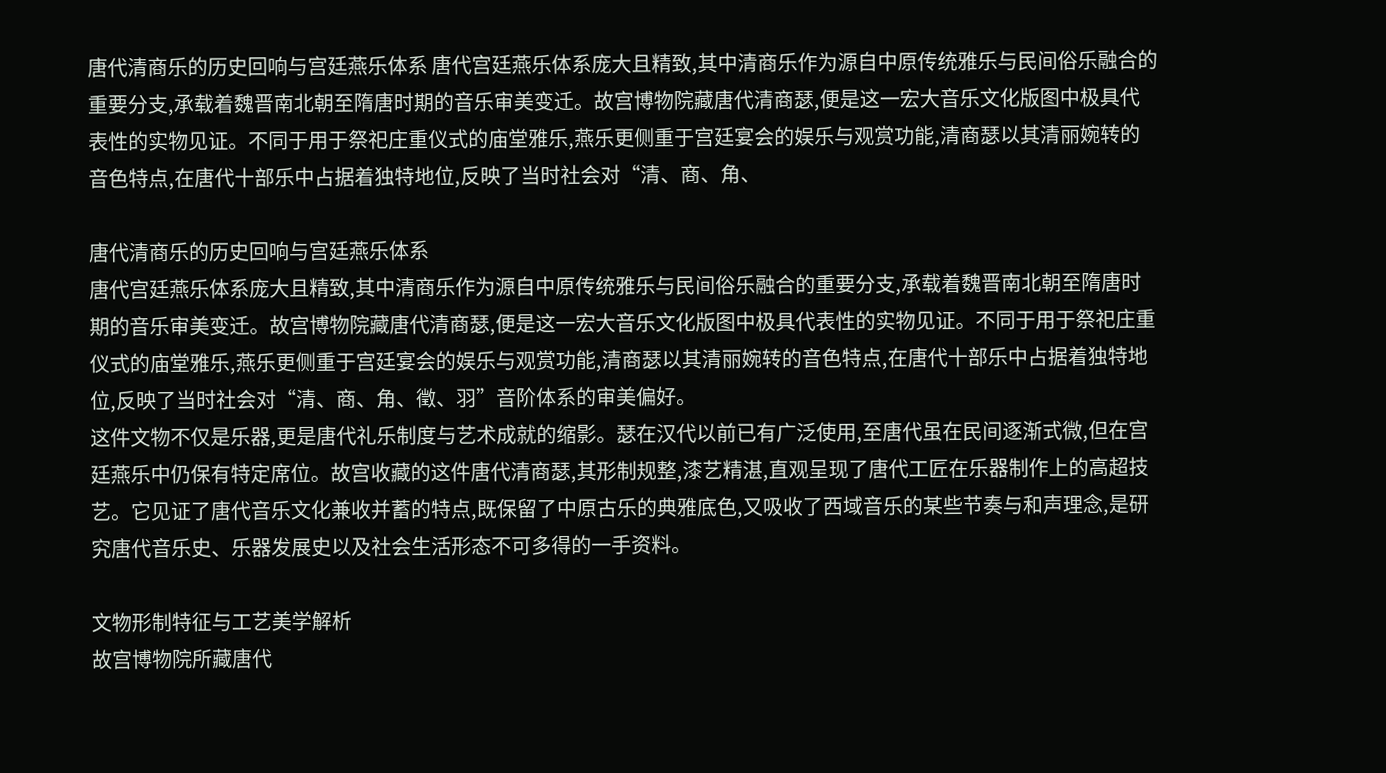唐代清商乐的历史回响与宫廷燕乐体系 唐代宫廷燕乐体系庞大且精致,其中清商乐作为源自中原传统雅乐与民间俗乐融合的重要分支,承载着魏晋南北朝至隋唐时期的音乐审美变迁。故宫博物院藏唐代清商瑟,便是这一宏大音乐文化版图中极具代表性的实物见证。不同于用于祭祀庄重仪式的庙堂雅乐,燕乐更侧重于宫廷宴会的娱乐与观赏功能,清商瑟以其清丽婉转的音色特点,在唐代十部乐中占据着独特地位,反映了当时社会对“清、商、角、

唐代清商乐的历史回响与宫廷燕乐体系
唐代宫廷燕乐体系庞大且精致,其中清商乐作为源自中原传统雅乐与民间俗乐融合的重要分支,承载着魏晋南北朝至隋唐时期的音乐审美变迁。故宫博物院藏唐代清商瑟,便是这一宏大音乐文化版图中极具代表性的实物见证。不同于用于祭祀庄重仪式的庙堂雅乐,燕乐更侧重于宫廷宴会的娱乐与观赏功能,清商瑟以其清丽婉转的音色特点,在唐代十部乐中占据着独特地位,反映了当时社会对“清、商、角、徵、羽”音阶体系的审美偏好。
这件文物不仅是乐器,更是唐代礼乐制度与艺术成就的缩影。瑟在汉代以前已有广泛使用,至唐代虽在民间逐渐式微,但在宫廷燕乐中仍保有特定席位。故宫收藏的这件唐代清商瑟,其形制规整,漆艺精湛,直观呈现了唐代工匠在乐器制作上的高超技艺。它见证了唐代音乐文化兼收并蓄的特点,既保留了中原古乐的典雅底色,又吸收了西域音乐的某些节奏与和声理念,是研究唐代音乐史、乐器发展史以及社会生活形态不可多得的一手资料。

文物形制特征与工艺美学解析
故宫博物院所藏唐代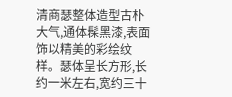清商瑟整体造型古朴大气,通体髹黑漆,表面饰以精美的彩绘纹样。瑟体呈长方形,长约一米左右,宽约三十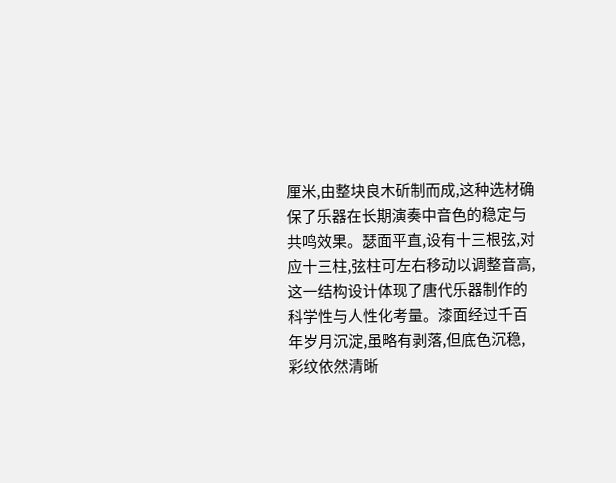厘米,由整块良木斫制而成,这种选材确保了乐器在长期演奏中音色的稳定与共鸣效果。瑟面平直,设有十三根弦,对应十三柱,弦柱可左右移动以调整音高,这一结构设计体现了唐代乐器制作的科学性与人性化考量。漆面经过千百年岁月沉淀,虽略有剥落,但底色沉稳,彩纹依然清晰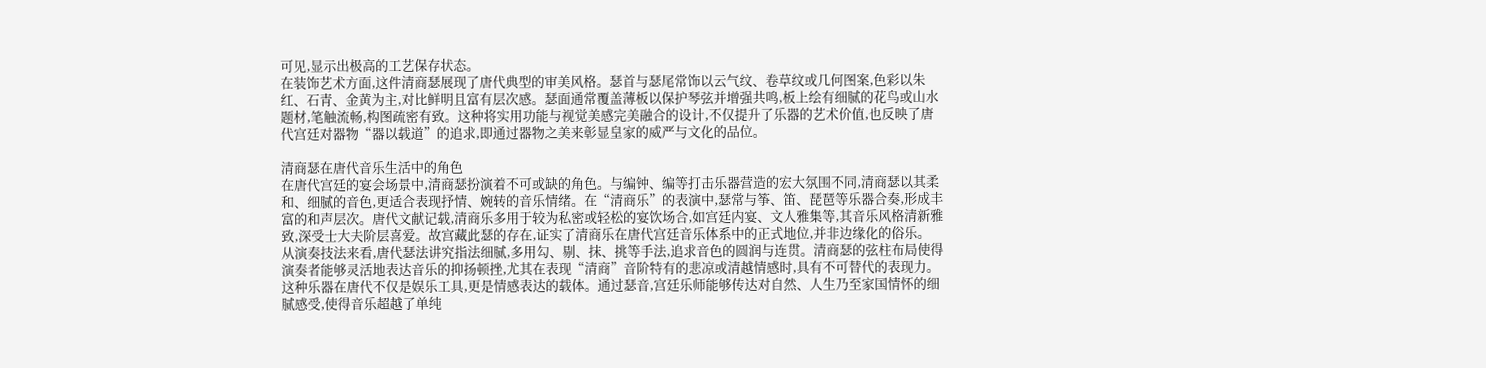可见,显示出极高的工艺保存状态。
在装饰艺术方面,这件清商瑟展现了唐代典型的审美风格。瑟首与瑟尾常饰以云气纹、卷草纹或几何图案,色彩以朱红、石青、金黄为主,对比鲜明且富有层次感。瑟面通常覆盖薄板以保护琴弦并增强共鸣,板上绘有细腻的花鸟或山水题材,笔触流畅,构图疏密有致。这种将实用功能与视觉美感完美融合的设计,不仅提升了乐器的艺术价值,也反映了唐代宫廷对器物“器以载道”的追求,即通过器物之美来彰显皇家的威严与文化的品位。

清商瑟在唐代音乐生活中的角色
在唐代宫廷的宴会场景中,清商瑟扮演着不可或缺的角色。与编钟、编等打击乐器营造的宏大氛围不同,清商瑟以其柔和、细腻的音色,更适合表现抒情、婉转的音乐情绪。在“清商乐”的表演中,瑟常与筝、笛、琵琶等乐器合奏,形成丰富的和声层次。唐代文献记载,清商乐多用于较为私密或轻松的宴饮场合,如宫廷内宴、文人雅集等,其音乐风格清新雅致,深受士大夫阶层喜爱。故宫藏此瑟的存在,证实了清商乐在唐代宫廷音乐体系中的正式地位,并非边缘化的俗乐。
从演奏技法来看,唐代瑟法讲究指法细腻,多用勾、剔、抹、挑等手法,追求音色的圆润与连贯。清商瑟的弦柱布局使得演奏者能够灵活地表达音乐的抑扬顿挫,尤其在表现“清商”音阶特有的悲凉或清越情感时,具有不可替代的表现力。这种乐器在唐代不仅是娱乐工具,更是情感表达的载体。通过瑟音,宫廷乐师能够传达对自然、人生乃至家国情怀的细腻感受,使得音乐超越了单纯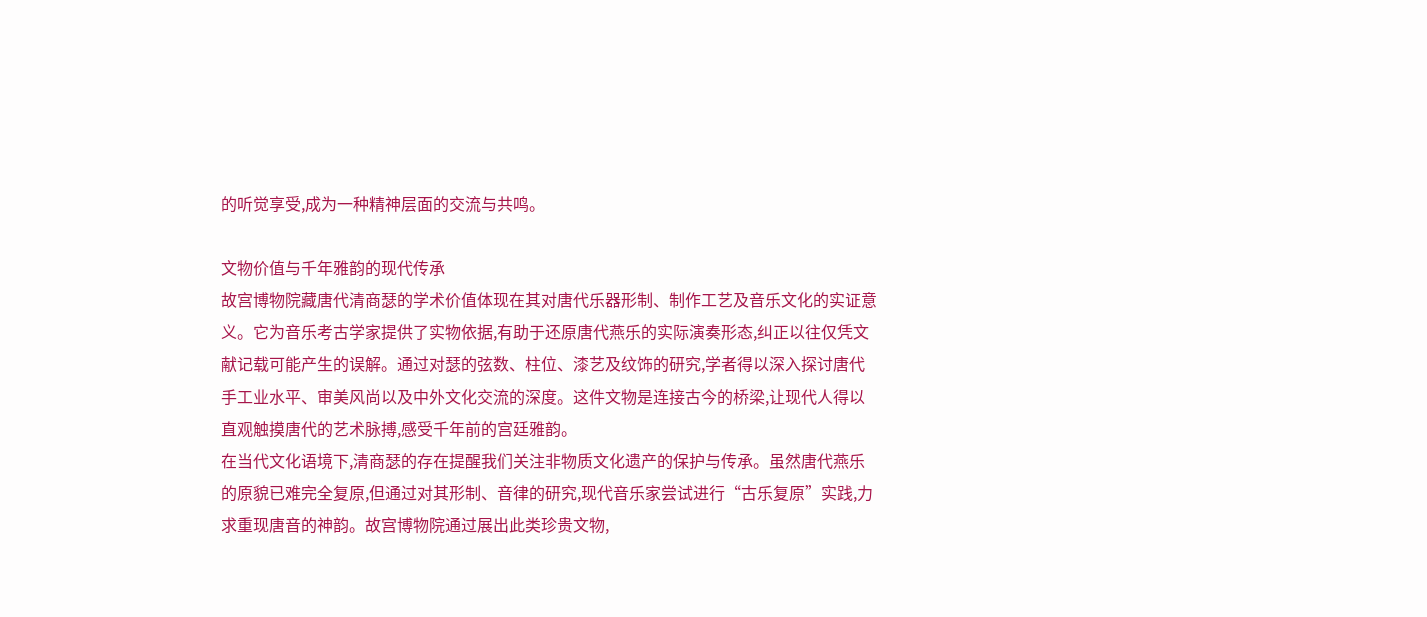的听觉享受,成为一种精神层面的交流与共鸣。

文物价值与千年雅韵的现代传承
故宫博物院藏唐代清商瑟的学术价值体现在其对唐代乐器形制、制作工艺及音乐文化的实证意义。它为音乐考古学家提供了实物依据,有助于还原唐代燕乐的实际演奏形态,纠正以往仅凭文献记载可能产生的误解。通过对瑟的弦数、柱位、漆艺及纹饰的研究,学者得以深入探讨唐代手工业水平、审美风尚以及中外文化交流的深度。这件文物是连接古今的桥梁,让现代人得以直观触摸唐代的艺术脉搏,感受千年前的宫廷雅韵。
在当代文化语境下,清商瑟的存在提醒我们关注非物质文化遗产的保护与传承。虽然唐代燕乐的原貌已难完全复原,但通过对其形制、音律的研究,现代音乐家尝试进行“古乐复原”实践,力求重现唐音的神韵。故宫博物院通过展出此类珍贵文物,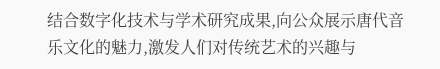结合数字化技术与学术研究成果,向公众展示唐代音乐文化的魅力,激发人们对传统艺术的兴趣与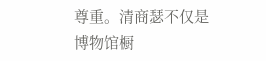尊重。清商瑟不仅是博物馆橱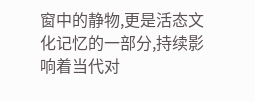窗中的静物,更是活态文化记忆的一部分,持续影响着当代对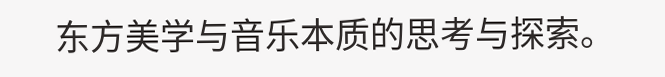东方美学与音乐本质的思考与探索。